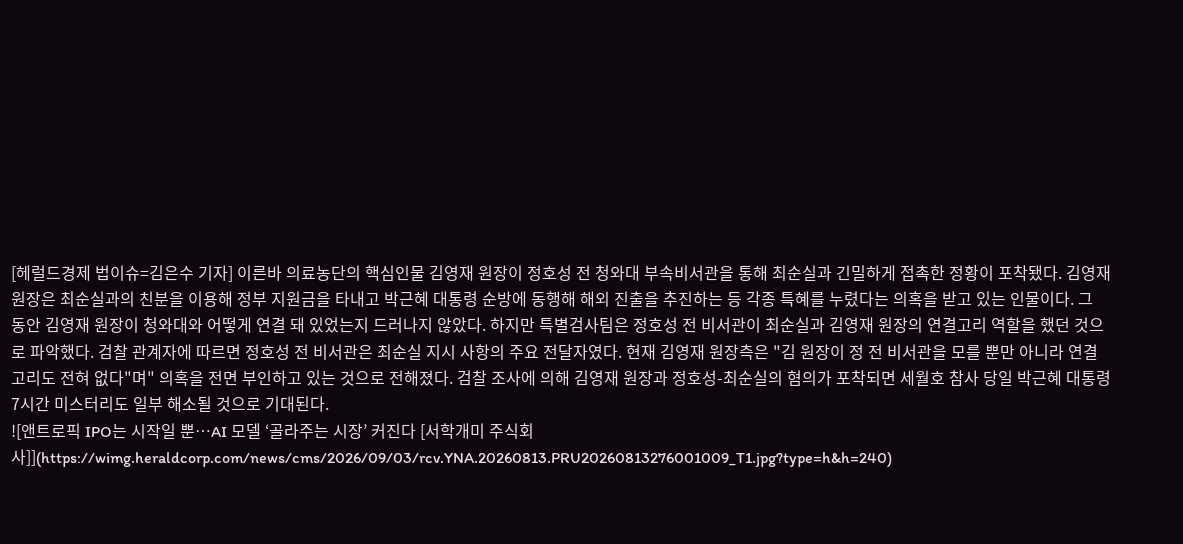[헤럴드경제 법이슈=김은수 기자] 이른바 의료농단의 핵심인물 김영재 원장이 정호성 전 청와대 부속비서관을 통해 최순실과 긴밀하게 접촉한 정황이 포착됐다. 김영재 원장은 최순실과의 친분을 이용해 정부 지원금을 타내고 박근혜 대통령 순방에 동행해 해외 진출을 추진하는 등 각종 특혜를 누렸다는 의혹을 받고 있는 인물이다. 그 동안 김영재 원장이 청와대와 어떻게 연결 돼 있었는지 드러나지 않았다. 하지만 특별검사팀은 정호성 전 비서관이 최순실과 김영재 원장의 연결고리 역할을 했던 것으로 파악했다. 검찰 관계자에 따르면 정호성 전 비서관은 최순실 지시 사항의 주요 전달자였다. 현재 김영재 원장측은 "김 원장이 정 전 비서관을 모를 뿐만 아니라 연결고리도 전혀 없다"며" 의혹을 전면 부인하고 있는 것으로 전해졌다. 검찰 조사에 의해 김영재 원장과 정호성-최순실의 혐의가 포착되면 세월호 참사 당일 박근혜 대통령 7시간 미스터리도 일부 해소될 것으로 기대된다.
![앤트로픽 IPO는 시작일 뿐…AI 모델 ‘골라주는 시장’ 커진다 [서학개미 주식회사]](https://wimg.heraldcorp.com/news/cms/2026/09/03/rcv.YNA.20260813.PRU20260813276001009_T1.jpg?type=h&h=240)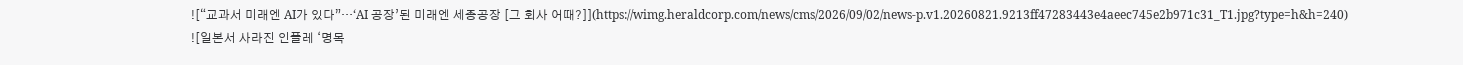![“교과서 미래엔 AI가 있다”…‘AI 공장’된 미래엔 세종공장 [그 회사 어때?]](https://wimg.heraldcorp.com/news/cms/2026/09/02/news-p.v1.20260821.9213ff47283443e4aeec745e2b971c31_T1.jpg?type=h&h=240)
![일본서 사라진 인플레 ‘명목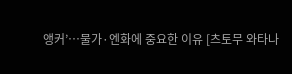앵커’…물가·엔화에 중요한 이유 [츠토무 와타나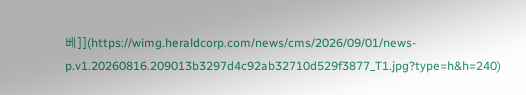베]](https://wimg.heraldcorp.com/news/cms/2026/09/01/news-p.v1.20260816.209013b3297d4c92ab32710d529f3877_T1.jpg?type=h&h=240)